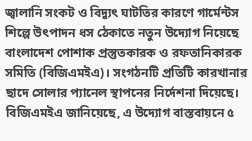জ্বালানি সংকট ও বিদ্যুৎ ঘাটতির কারণে গার্মেন্টস শিল্পে উৎপাদন ধস ঠেকাতে নতুন উদ্যোগ নিয়েছে বাংলাদেশ পোশাক প্রস্তুতকারক ও রফতানিকারক সমিতি (বিজিএমইএ)। সংগঠনটি প্রতিটি কারখানার ছাদে সোলার প্যানেল স্থাপনের নির্দেশনা দিয়েছে।
বিজিএমইএ জানিয়েছে, এ উদ্যোগ বাস্তবায়নে ৫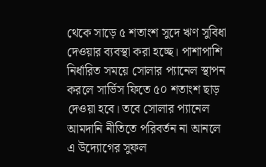থেকে সাড়ে ৫ শতাংশ সুদে ঋণ সুবিধা দেওয়ার ব্যবস্থা করা হচ্ছে। পাশাপাশি নির্ধারিত সময়ে সোলার প্যানেল স্থাপন করলে সার্ভিস ফিতে ৫০ শতাংশ ছাড় দেওয়া হবে। তবে সোলার প্যানেল আমদানি নীতিতে পরিবর্তন না আনলে এ উদ্যোগের সুফল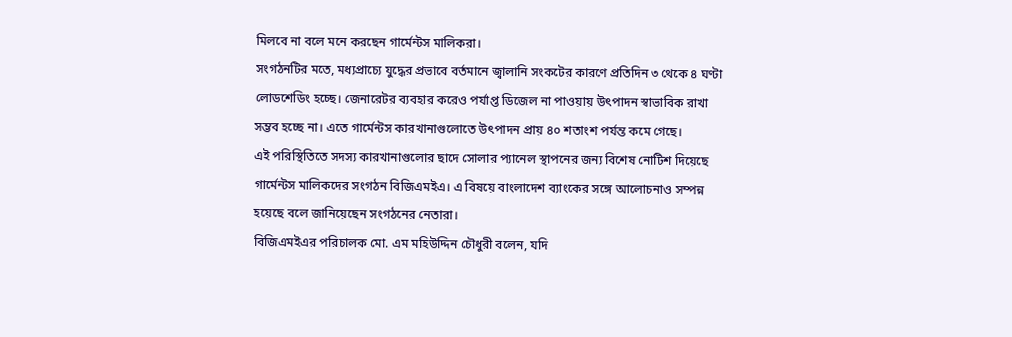মিলবে না বলে মনে করছেন গার্মেন্টস মালিকরা।
সংগঠনটির মতে, মধ্যপ্রাচ্যে যুদ্ধের প্রভাবে বর্তমানে জ্বালানি সংকটের কারণে প্রতিদিন ৩ থেকে ৪ ঘণ্টা লোডশেডিং হচ্ছে। জেনারেটর ব্যবহার করেও পর্যাপ্ত ডিজেল না পাওয়ায় উৎপাদন স্বাভাবিক রাখা সম্ভব হচ্ছে না। এতে গার্মেন্টস কারখানাগুলোতে উৎপাদন প্রায় ৪০ শতাংশ পর্যন্ত কমে গেছে।
এই পরিস্থিতিতে সদস্য কারখানাগুলোর ছাদে সোলার প্যানেল স্থাপনের জন্য বিশেষ নোটিশ দিয়েছে গার্মেন্টস মালিকদের সংগঠন বিজিএমইএ। এ বিষয়ে বাংলাদেশ ব্যাংকের সঙ্গে আলোচনাও সম্পন্ন হয়েছে বলে জানিয়েছেন সংগঠনের নেতারা।
বিজিএমইএর পরিচালক মো. এম মহিউদ্দিন চৌধুরী বলেন, যদি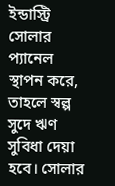ইন্ডাস্ট্রি সোলার প্যানেল স্থাপন করে, তাহলে স্বল্প সুদে ঋণ সুবিধা দেয়া হবে। সোলার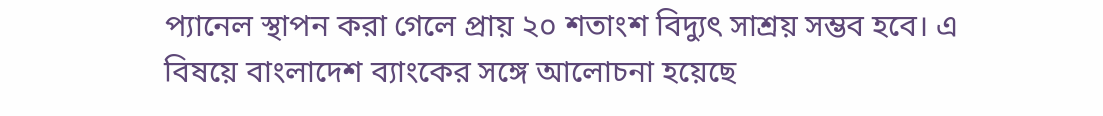প্যানেল স্থাপন করা গেলে প্রায় ২০ শতাংশ বিদ্যুৎ সাশ্রয় সম্ভব হবে। এ বিষয়ে বাংলাদেশ ব্যাংকের সঙ্গে আলোচনা হয়েছে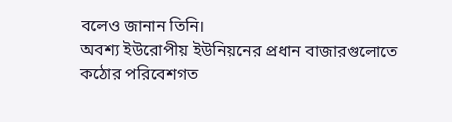বলেও জানান তিনি।
অবশ্য ইউরোপীয় ইউনিয়নের প্রধান বাজারগুলোতে কঠোর পরিবেশগত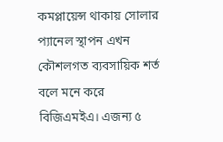কমপ্লায়েন্স থাকায় সোলার প্যানেল স্থাপন এখন কৌশলগত ব্যবসায়িক শর্ত বলে মনে করে বিজিএমইএ। এজন্য ৫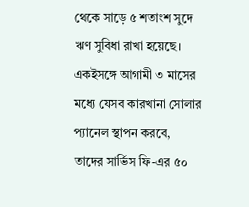থেকে সাড়ে ৫ শতাংশ সুদে ঋণ সুবিধা রাখা হয়েছে। একইসঙ্গে আগামী ৩ মাসের মধ্যে যেসব কারখানা সোলার প্যানেল স্থাপন করবে, তাদের সার্ভিস ফি-এর ৫০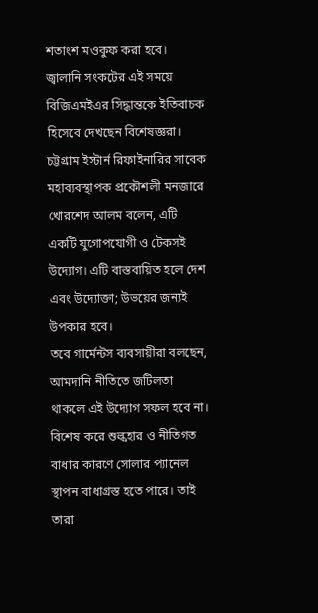শতাংশ মওকুফ করা হবে।
জ্বালানি সংকটের এই সময়ে বিজিএমইএর সিদ্ধান্তকে ইতিবাচক হিসেবে দেখছেন বিশেষজ্ঞরা। চট্টগ্রাম ইস্টার্ন রিফাইনারির সাবেক মহাব্যবস্থাপক প্রকৌশলী মনজারে খোরশেদ আলম বলেন, এটি একটি যুগোপযোগী ও টেকসই উদ্যোগ। এটি বাস্তবায়িত হলে দেশ এবং উদ্যোক্তা; উভয়ের জন্যই উপকার হবে।
তবে গার্মেন্টস ব্যবসায়ীরা বলছেন, আমদানি নীতিতে জটিলতা থাকলে এই উদ্যোগ সফল হবে না। বিশেষ করে শুল্কহার ও নীতিগত বাধার কারণে সোলার প্যানেল স্থাপন বাধাগ্রস্ত হতে পারে। তাই তারা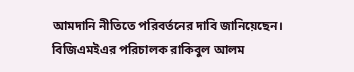আমদানি নীতিতে পরিবর্তনের দাবি জানিয়েছেন।
বিজিএমইএর পরিচালক রাকিবুল আলম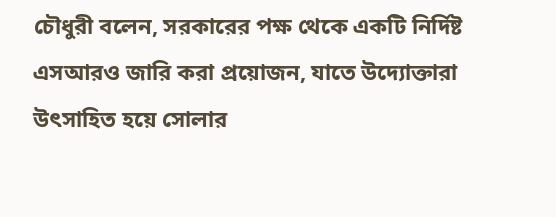চৌধুরী বলেন, সরকারের পক্ষ থেকে একটি নির্দিষ্ট এসআরও জারি করা প্রয়োজন, যাতে উদ্যোক্তারা উৎসাহিত হয়ে সোলার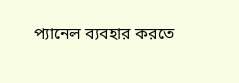প্যানেল ব্যবহার করতে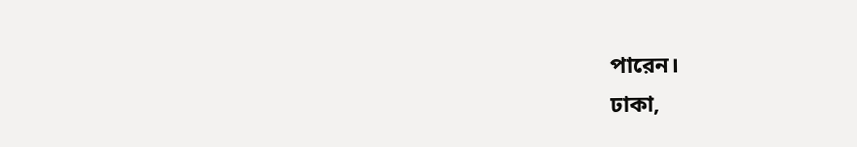পারেন।
ঢাকা,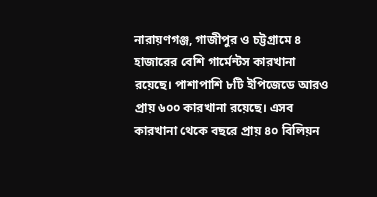নারায়ণগঞ্জ, গাজীপুর ও চট্টগ্রামে ৪ হাজারের বেশি গার্মেন্টস কারখানা রয়েছে। পাশাপাশি ৮টি ইপিজেডে আরও প্রায় ৬০০ কারখানা রয়েছে। এসব কারখানা থেকে বছরে প্রায় ৪০ বিলিয়ন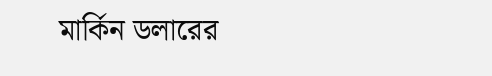মার্কিন ডলারের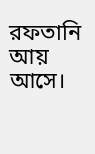রফতানি আয় আসে।